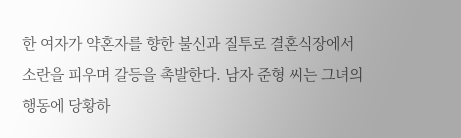한 여자가 약혼자를 향한 불신과 질투로 결혼식장에서 소란을 피우며 갈등을 촉발한다. 남자 준형 씨는 그녀의 행동에 당황하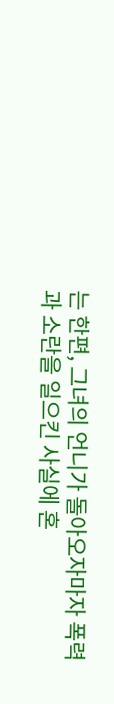는 한편, 그녀의 언니가 돌아오자마자 폭력과 소란을 일으킨 사실에 혼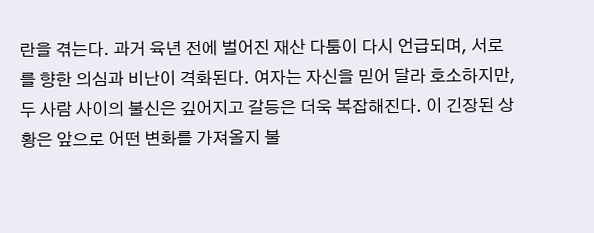란을 겪는다. 과거 육년 전에 벌어진 재산 다툼이 다시 언급되며, 서로를 향한 의심과 비난이 격화된다. 여자는 자신을 믿어 달라 호소하지만, 두 사람 사이의 불신은 깊어지고 갈등은 더욱 복잡해진다. 이 긴장된 상황은 앞으로 어떤 변화를 가져올지 불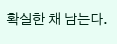확실한 채 남는다.